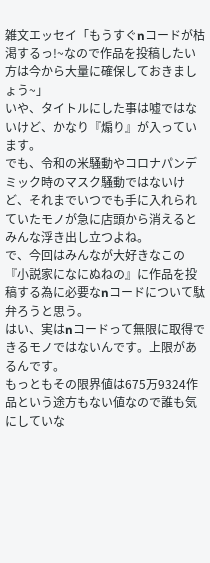雑文エッセイ「もうすぐnコードが枯渇するっ!~なので作品を投稿したい方は今から大量に確保しておきましょう~」
いや、タイトルにした事は嘘ではないけど、かなり『煽り』が入っています。
でも、令和の米騒動やコロナパンデミック時のマスク騒動ではないけど、それまでいつでも手に入れられていたモノが急に店頭から消えるとみんな浮き出し立つよね。
で、今回はみんなが大好きなこの『小説家になにぬねの』に作品を投稿する為に必要なnコードについて駄弁ろうと思う。
はい、実はnコードって無限に取得できるモノではないんです。上限があるんです。
もっともその限界値は675万9324作品という途方もない値なので誰も気にしていな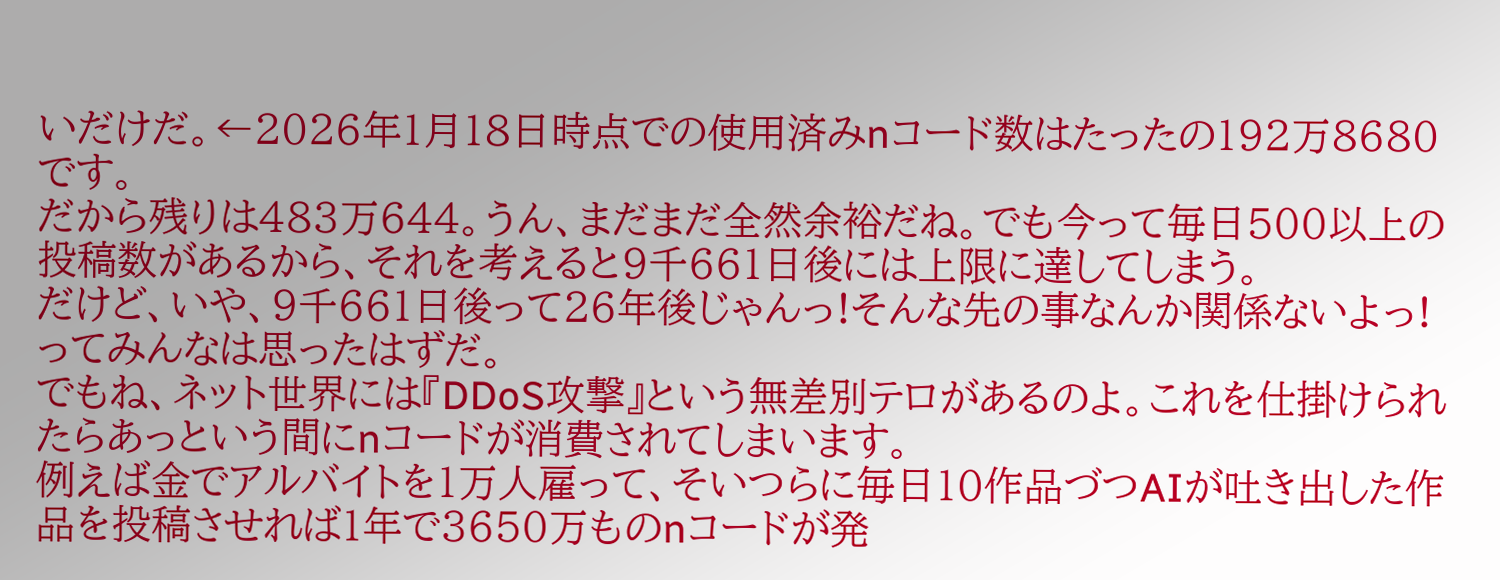いだけだ。←2026年1月18日時点での使用済みnコード数はたったの192万8680です。
だから残りは483万644。うん、まだまだ全然余裕だね。でも今って毎日500以上の投稿数があるから、それを考えると9千661日後には上限に達してしまう。
だけど、いや、9千661日後って26年後じゃんっ!そんな先の事なんか関係ないよっ!ってみんなは思ったはずだ。
でもね、ネット世界には『DDoS攻撃』という無差別テロがあるのよ。これを仕掛けられたらあっという間にnコードが消費されてしまいます。
例えば金でアルバイトを1万人雇って、そいつらに毎日10作品づつAIが吐き出した作品を投稿させれば1年で3650万ものnコードが発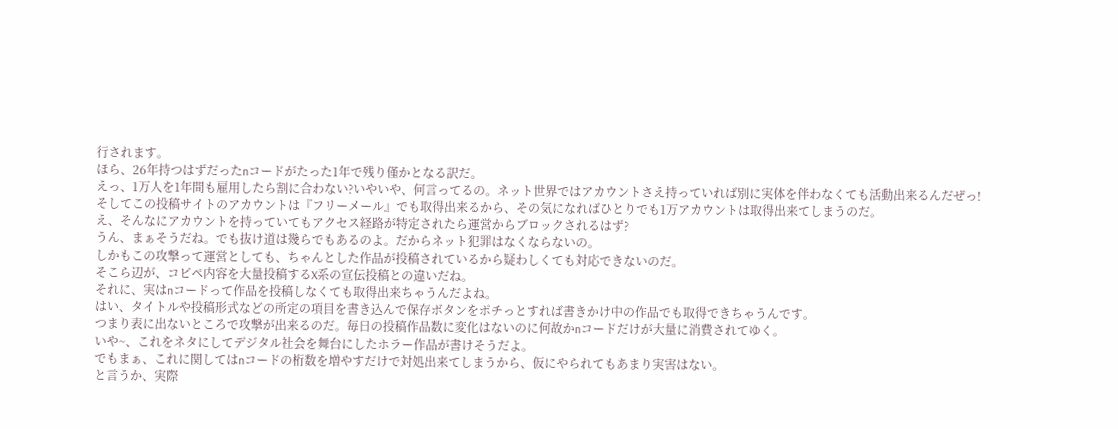行されます。
ほら、26年持つはずだったnコードがたった1年で残り僅かとなる訳だ。
えっ、1万人を1年間も雇用したら割に合わない?いやいや、何言ってるの。ネット世界ではアカウントさえ持っていれば別に実体を伴わなくても活動出来るんだぜっ!
そしてこの投稿サイトのアカウントは『フリーメール』でも取得出来るから、その気になればひとりでも1万アカウントは取得出来てしまうのだ。
え、そんなにアカウントを持っていてもアクセス経路が特定されたら運営からブロックされるはず?
うん、まぁそうだね。でも抜け道は幾らでもあるのよ。だからネット犯罪はなくならないの。
しかもこの攻撃って運営としても、ちゃんとした作品が投稿されているから疑わしくても対応できないのだ。
そこら辺が、コピペ内容を大量投稿するX系の宣伝投稿との違いだね。
それに、実はnコードって作品を投稿しなくても取得出来ちゃうんだよね。
はい、タイトルや投稿形式などの所定の項目を書き込んで保存ボタンをポチっとすれば書きかけ中の作品でも取得できちゃうんです。
つまり表に出ないところで攻撃が出来るのだ。毎日の投稿作品数に変化はないのに何故かnコードだけが大量に消費されてゆく。
いや~、これをネタにしてデジタル社会を舞台にしたホラー作品が書けそうだよ。
でもまぁ、これに関してはnコードの桁数を増やすだけで対処出来てしまうから、仮にやられてもあまり実害はない。
と言うか、実際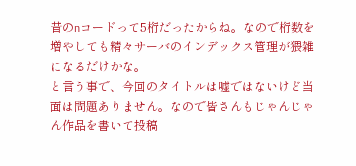昔のnコードって5桁だったからね。なので桁数を増やしても精々サーバのインデックス管理が猥雑になるだけかな。
と言う事で、今回のタイトルは嘘ではないけど当面は問題ありません。なので皆さんもじゃんじゃん作品を書いて投稿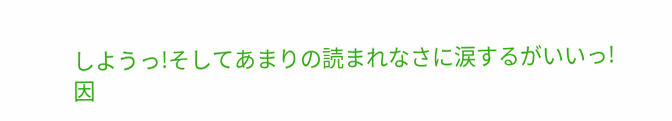しようっ!そしてあまりの読まれなさに涙するがいいっ!
因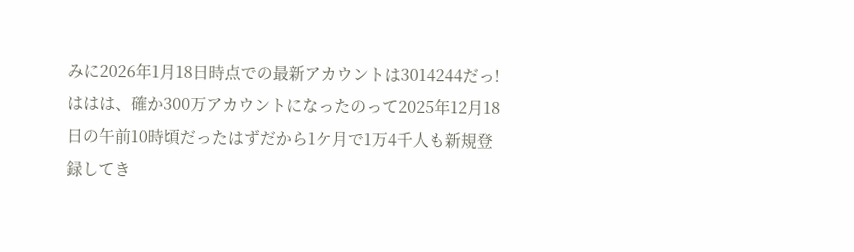みに2026年1月18日時点での最新アカウントは3014244だっ!
ははは、確か300万アカウントになったのって2025年12月18日の午前10時頃だったはずだから1ケ月で1万4千人も新規登録してき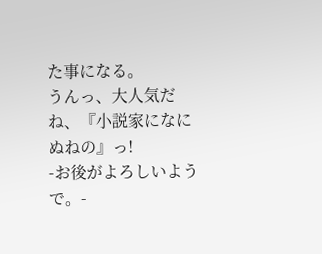た事になる。
うんっ、大人気だね、『小説家になにぬねの』っ!
-お後がよろしいようで。-